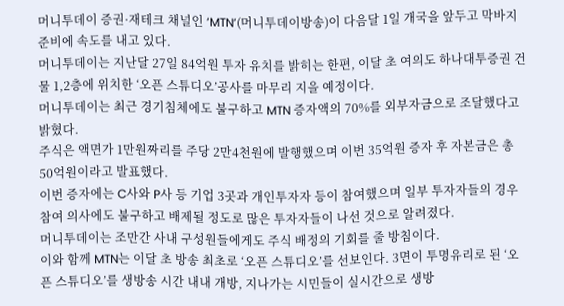머니투데이 증권·재테크 채널인 ‘MTN’(머니투데이방송)이 다음달 1일 개국을 앞두고 막바지 준비에 속도를 내고 있다.
머니투데이는 지난달 27일 84억원 투자 유치를 밝히는 한편, 이달 초 여의도 하나대투증권 건물 1,2층에 위치한 ‘오픈 스튜디오’공사를 마무리 지을 예정이다.
머니투데이는 최근 경기침체에도 불구하고 MTN 증자액의 70%를 외부자금으로 조달했다고 밝혔다.
주식은 액면가 1만원짜리를 주당 2만4천원에 발행했으며 이번 35억원 증자 후 자본금은 총 50억원이라고 발표했다.
이번 증자에는 C사와 P사 등 기업 3곳과 개인투자자 등이 참여했으며 일부 투자자들의 경우 참여 의사에도 불구하고 배제될 정도로 많은 투자자들이 나선 것으로 알려졌다.
머니투데이는 조만간 사내 구성원들에게도 주식 배정의 기회를 줄 방침이다.
이와 함께 MTN는 이달 초 방송 최초로 ‘오픈 스튜디오’를 선보인다. 3면이 투명유리로 된 ‘오픈 스튜디오’를 생방송 시간 내내 개방, 지나가는 시민들이 실시간으로 생방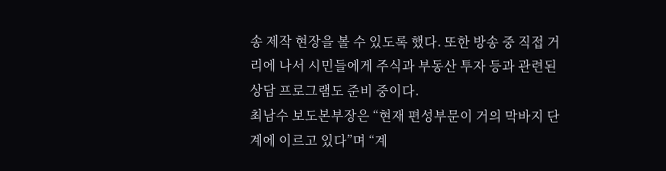송 제작 현장을 볼 수 있도록 했다. 또한 방송 중 직접 거리에 나서 시민들에게 주식과 부동산 투자 등과 관련된 상담 프로그램도 준비 중이다.
최남수 보도본부장은 “현재 편성부문이 거의 막바지 단계에 이르고 있다”며 “계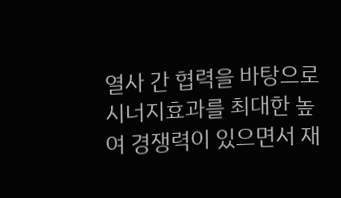열사 간 협력을 바탕으로 시너지효과를 최대한 높여 경쟁력이 있으면서 재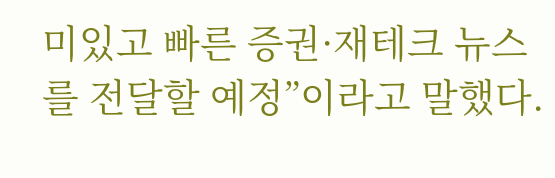미있고 빠른 증권·재테크 뉴스를 전달할 예정”이라고 말했다.